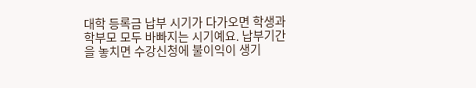대학 등록금 납부 시기가 다가오면 학생과 학부모 모두 바빠지는 시기예요. 납부기간을 놓치면 수강신청에 불이익이 생기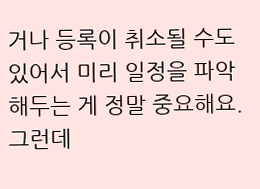거나 등록이 취소될 수도 있어서 미리 일정을 파악해두는 게 정말 중요해요. 그런데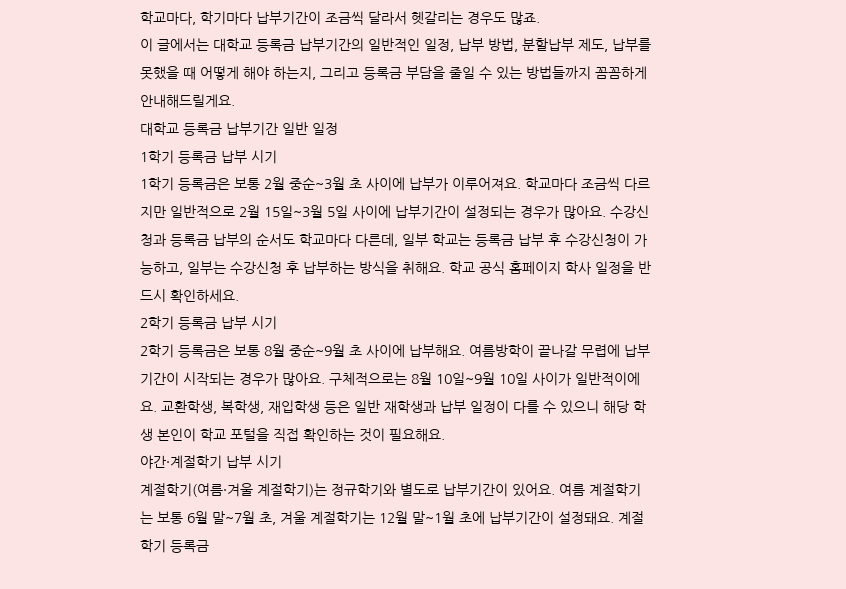학교마다, 학기마다 납부기간이 조금씩 달라서 헷갈리는 경우도 많죠.
이 글에서는 대학교 등록금 납부기간의 일반적인 일정, 납부 방법, 분할납부 제도, 납부를 못했을 때 어떻게 해야 하는지, 그리고 등록금 부담을 줄일 수 있는 방법들까지 꼼꼼하게 안내해드릴게요.
대학교 등록금 납부기간 일반 일정
1학기 등록금 납부 시기
1학기 등록금은 보통 2월 중순~3월 초 사이에 납부가 이루어져요. 학교마다 조금씩 다르지만 일반적으로 2월 15일~3월 5일 사이에 납부기간이 설정되는 경우가 많아요. 수강신청과 등록금 납부의 순서도 학교마다 다른데, 일부 학교는 등록금 납부 후 수강신청이 가능하고, 일부는 수강신청 후 납부하는 방식을 취해요. 학교 공식 홈페이지 학사 일정을 반드시 확인하세요.
2학기 등록금 납부 시기
2학기 등록금은 보통 8월 중순~9월 초 사이에 납부해요. 여름방학이 끝나갈 무렵에 납부기간이 시작되는 경우가 많아요. 구체적으로는 8월 10일~9월 10일 사이가 일반적이에요. 교환학생, 복학생, 재입학생 등은 일반 재학생과 납부 일정이 다를 수 있으니 해당 학생 본인이 학교 포털을 직접 확인하는 것이 필요해요.
야간·계절학기 납부 시기
계절학기(여름·겨울 계절학기)는 정규학기와 별도로 납부기간이 있어요. 여름 계절학기는 보통 6월 말~7월 초, 겨울 계절학기는 12월 말~1월 초에 납부기간이 설정돼요. 계절학기 등록금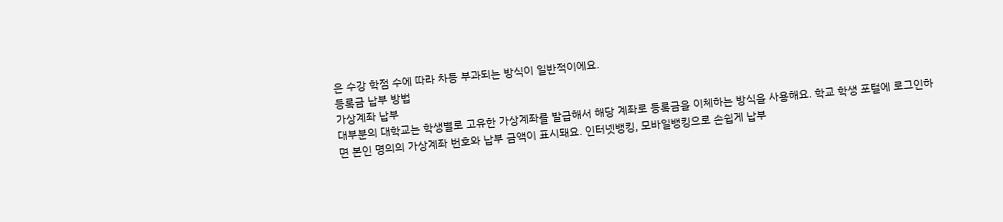은 수강 학점 수에 따라 차등 부과되는 방식이 일반적이에요.
등록금 납부 방법
가상계좌 납부
대부분의 대학교는 학생별로 고유한 가상계좌를 발급해서 해당 계좌로 등록금을 이체하는 방식을 사용해요. 학교 학생 포털에 로그인하면 본인 명의의 가상계좌 번호와 납부 금액이 표시돼요. 인터넷뱅킹, 모바일뱅킹으로 손쉽게 납부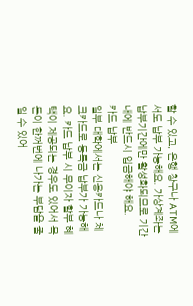할 수 있고, 은행 창구나 ATM에서도 납부 가능해요. 가상계좌는 납부기간에만 활성화되므로 기간 내에 반드시 입금해야 해요.
카드 납부
일부 대학에서는 신용카드나 체크카드로 등록금 납부가 가능해요. 카드 납부 시 무이자 할부 혜택이 제공되는 경우도 있어서 목돈이 한꺼번에 나가는 부담을 줄일 수 있어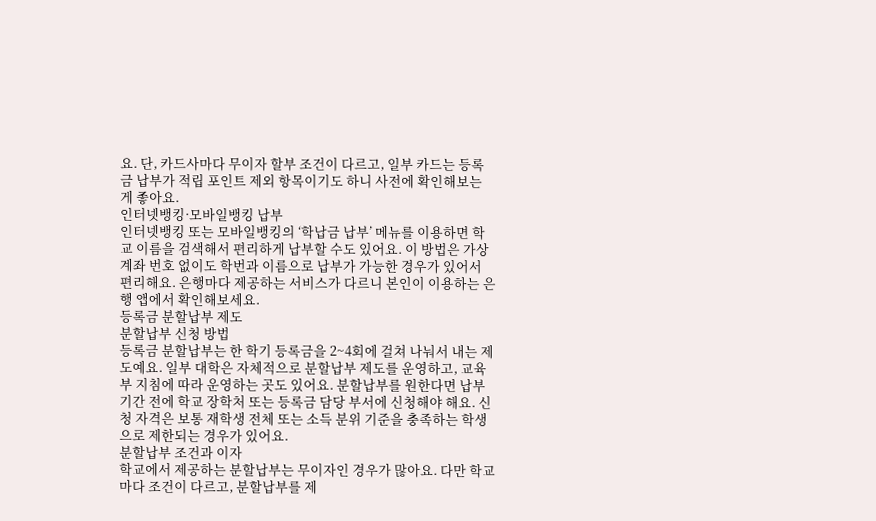요. 단, 카드사마다 무이자 할부 조건이 다르고, 일부 카드는 등록금 납부가 적립 포인트 제외 항목이기도 하니 사전에 확인해보는 게 좋아요.
인터넷뱅킹·모바일뱅킹 납부
인터넷뱅킹 또는 모바일뱅킹의 ‘학납금 납부’ 메뉴를 이용하면 학교 이름을 검색해서 편리하게 납부할 수도 있어요. 이 방법은 가상계좌 번호 없이도 학번과 이름으로 납부가 가능한 경우가 있어서 편리해요. 은행마다 제공하는 서비스가 다르니 본인이 이용하는 은행 앱에서 확인해보세요.
등록금 분할납부 제도
분할납부 신청 방법
등록금 분할납부는 한 학기 등록금을 2~4회에 걸쳐 나눠서 내는 제도예요. 일부 대학은 자체적으로 분할납부 제도를 운영하고, 교육부 지침에 따라 운영하는 곳도 있어요. 분할납부를 원한다면 납부기간 전에 학교 장학처 또는 등록금 담당 부서에 신청해야 해요. 신청 자격은 보통 재학생 전체 또는 소득 분위 기준을 충족하는 학생으로 제한되는 경우가 있어요.
분할납부 조건과 이자
학교에서 제공하는 분할납부는 무이자인 경우가 많아요. 다만 학교마다 조건이 다르고, 분할납부를 제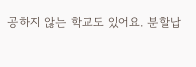공하지 않는 학교도 있어요. 분할납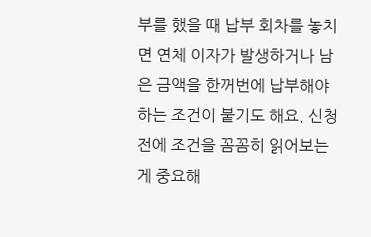부를 했을 때 납부 회차를 놓치면 연체 이자가 발생하거나 남은 금액을 한꺼번에 납부해야 하는 조건이 붙기도 해요. 신청 전에 조건을 꼼꼼히 읽어보는 게 중요해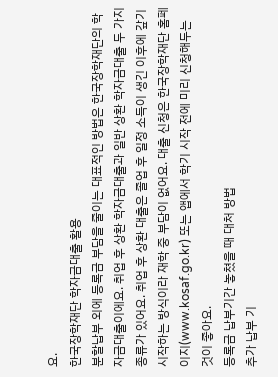요.
한국장학재단 학자금대출 활용
분할납부 외에 등록금 부담을 줄이는 대표적인 방법은 한국장학재단의 학자금대출이에요. 취업 후 상환 학자금대출과 일반 상환 학자금대출 두 가지 종류가 있어요. 취업 후 상환 대출은 졸업 후 일정 소득이 생긴 이후에 갚기 시작하는 방식이라 재학 중 부담이 없어요. 대출 신청은 한국장학재단 홈페이지(www.kosaf.go.kr) 또는 앱에서 학기 시작 전에 미리 신청해두는 것이 좋아요.
등록금 납부기간 놓쳤을 때 대처 방법
추가 납부 기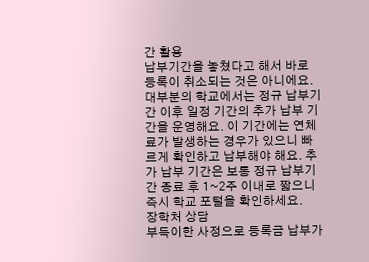간 활용
납부기간을 놓쳤다고 해서 바로 등록이 취소되는 것은 아니에요. 대부분의 학교에서는 정규 납부기간 이후 일정 기간의 추가 납부 기간을 운영해요. 이 기간에는 연체료가 발생하는 경우가 있으니 빠르게 확인하고 납부해야 해요. 추가 납부 기간은 보통 정규 납부기간 종료 후 1~2주 이내로 짧으니 즉시 학교 포털을 확인하세요.
장학처 상담
부득이한 사정으로 등록금 납부가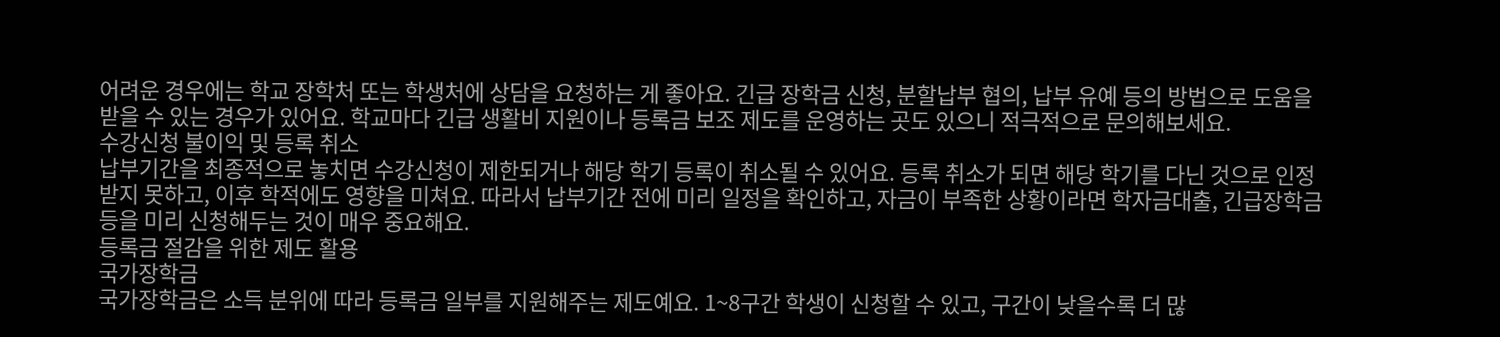어려운 경우에는 학교 장학처 또는 학생처에 상담을 요청하는 게 좋아요. 긴급 장학금 신청, 분할납부 협의, 납부 유예 등의 방법으로 도움을 받을 수 있는 경우가 있어요. 학교마다 긴급 생활비 지원이나 등록금 보조 제도를 운영하는 곳도 있으니 적극적으로 문의해보세요.
수강신청 불이익 및 등록 취소
납부기간을 최종적으로 놓치면 수강신청이 제한되거나 해당 학기 등록이 취소될 수 있어요. 등록 취소가 되면 해당 학기를 다닌 것으로 인정받지 못하고, 이후 학적에도 영향을 미쳐요. 따라서 납부기간 전에 미리 일정을 확인하고, 자금이 부족한 상황이라면 학자금대출, 긴급장학금 등을 미리 신청해두는 것이 매우 중요해요.
등록금 절감을 위한 제도 활용
국가장학금
국가장학금은 소득 분위에 따라 등록금 일부를 지원해주는 제도예요. 1~8구간 학생이 신청할 수 있고, 구간이 낮을수록 더 많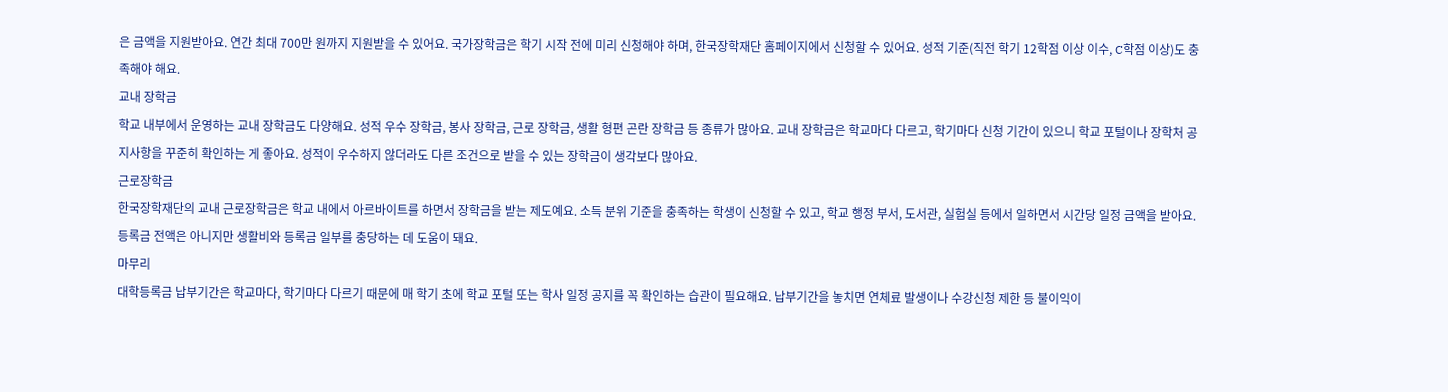은 금액을 지원받아요. 연간 최대 700만 원까지 지원받을 수 있어요. 국가장학금은 학기 시작 전에 미리 신청해야 하며, 한국장학재단 홈페이지에서 신청할 수 있어요. 성적 기준(직전 학기 12학점 이상 이수, C학점 이상)도 충족해야 해요.
교내 장학금
학교 내부에서 운영하는 교내 장학금도 다양해요. 성적 우수 장학금, 봉사 장학금, 근로 장학금, 생활 형편 곤란 장학금 등 종류가 많아요. 교내 장학금은 학교마다 다르고, 학기마다 신청 기간이 있으니 학교 포털이나 장학처 공지사항을 꾸준히 확인하는 게 좋아요. 성적이 우수하지 않더라도 다른 조건으로 받을 수 있는 장학금이 생각보다 많아요.
근로장학금
한국장학재단의 교내 근로장학금은 학교 내에서 아르바이트를 하면서 장학금을 받는 제도예요. 소득 분위 기준을 충족하는 학생이 신청할 수 있고, 학교 행정 부서, 도서관, 실험실 등에서 일하면서 시간당 일정 금액을 받아요. 등록금 전액은 아니지만 생활비와 등록금 일부를 충당하는 데 도움이 돼요.
마무리
대학등록금 납부기간은 학교마다, 학기마다 다르기 때문에 매 학기 초에 학교 포털 또는 학사 일정 공지를 꼭 확인하는 습관이 필요해요. 납부기간을 놓치면 연체료 발생이나 수강신청 제한 등 불이익이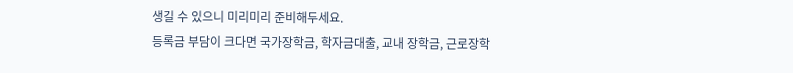생길 수 있으니 미리미리 준비해두세요.
등록금 부담이 크다면 국가장학금, 학자금대출, 교내 장학금, 근로장학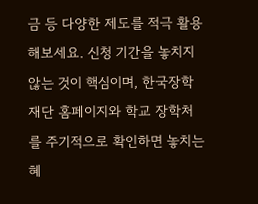금 등 다양한 제도를 적극 활용해보세요. 신청 기간을 놓치지 않는 것이 핵심이며, 한국장학재단 홈페이지와 학교 장학처를 주기적으로 확인하면 놓치는 혜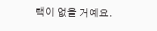택이 없을 거예요.